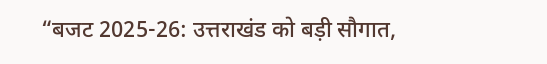“बजट 2025-26: उत्तराखंड को बड़ी सौगात,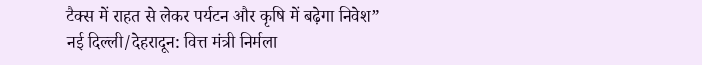टैक्स में राहत से लेकर पर्यटन और कृषि में बढ़ेगा निवेश”
नई दिल्ली/देहरादून: वित्त मंत्री निर्मला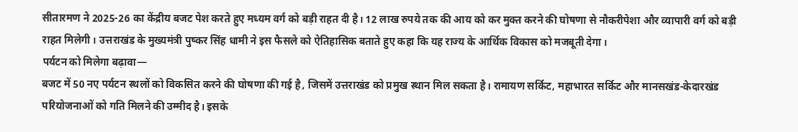सीतारमण ने 2025-26 का केंद्रीय बजट पेश करते हुए मध्यम वर्ग को बड़ी राहत दी है। 12 लाख रुपये तक की आय को कर मुक्त करने की घोषणा से नौकरीपेशा और व्यापारी वर्ग को बड़ी राहत मिलेगी। उत्तराखंड के मुख्यमंत्री पुष्कर सिंह धामी ने इस फैसले को ऐतिहासिक बताते हुए कहा कि यह राज्य के आर्थिक विकास को मजबूती देगा।
पर्यटन को मिलेगा बढ़ावा—
बजट में 50 नए पर्यटन स्थलों को विकसित करने की घोषणा की गई है, जिसमें उत्तराखंड को प्रमुख स्थान मिल सकता है। रामायण सर्किट, महाभारत सर्किट और मानसखंड-केदारखंड परियोजनाओं को गति मिलने की उम्मीद है। इसके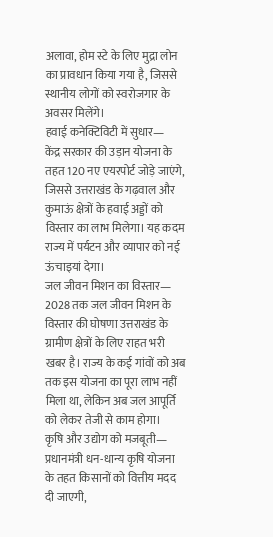अलावा, होम स्टे के लिए मुद्रा लोन का प्रावधान किया गया है, जिससे स्थानीय लोगों को स्वरोजगार के अवसर मिलेंगे।
हवाई कनेक्टिविटी में सुधार—
केंद्र सरकार की उड़ान योजना के तहत 120 नए एयरपोर्ट जोड़े जाएंगे, जिससे उत्तराखंड के गढ़वाल और कुमाऊं क्षेत्रों के हवाई अड्डों को विस्तार का लाभ मिलेगा। यह कदम राज्य में पर्यटन और व्यापार को नई ऊंचाइयां देगा।
जल जीवन मिशन का विस्तार—
2028 तक जल जीवन मिशन के विस्तार की घोषणा उत्तराखंड के ग्रामीण क्षेत्रों के लिए राहत भरी खबर है। राज्य के कई गांवों को अब तक इस योजना का पूरा लाभ नहीं मिला था, लेकिन अब जल आपूर्ति को लेकर तेजी से काम होगा।
कृषि और उद्योग को मजबूती—
प्रधानमंत्री धन-धान्य कृषि योजना के तहत किसानों को वित्तीय मदद दी जाएगी,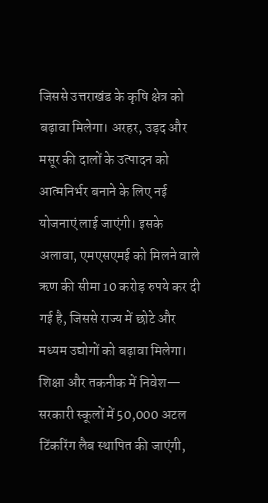जिससे उत्तराखंड के कृषि क्षेत्र को बढ़ावा मिलेगा। अरहर, उड़द और मसूर की दालों के उत्पादन को आत्मनिर्भर बनाने के लिए नई योजनाएं लाई जाएंगी। इसके अलावा, एमएसएमई को मिलने वाले ऋण की सीमा 10 करोड़ रुपये कर दी गई है, जिससे राज्य में छोटे और मध्यम उद्योगों को बढ़ावा मिलेगा।
शिक्षा और तकनीक में निवेश—
सरकारी स्कूलों में 50,000 अटल टिंकरिंग लैब स्थापित की जाएंगी,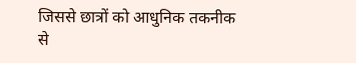जिससे छात्रों को आधुनिक तकनीक से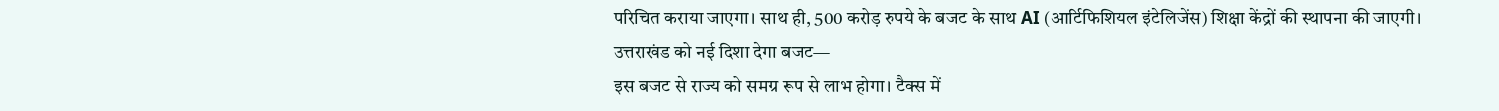परिचित कराया जाएगा। साथ ही, 500 करोड़ रुपये के बजट के साथ AI (आर्टिफिशियल इंटेलिजेंस) शिक्षा केंद्रों की स्थापना की जाएगी।
उत्तराखंड को नई दिशा देगा बजट—
इस बजट से राज्य को समग्र रूप से लाभ होगा। टैक्स में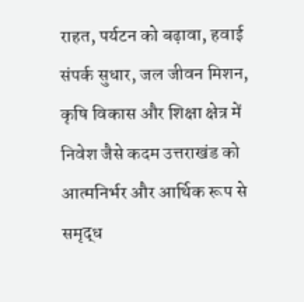राहत, पर्यटन को बढ़ावा, हवाई संपर्क सुधार, जल जीवन मिशन, कृषि विकास और शिक्षा क्षेत्र में निवेश जैसे कदम उत्तराखंड को आत्मनिर्भर और आर्थिक रूप से समृद्ध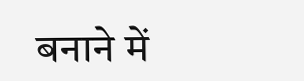बनाने में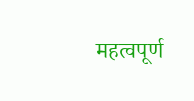महत्वपूर्ण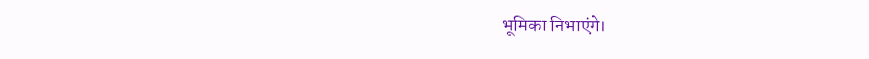भूमिका निभाएंगे।